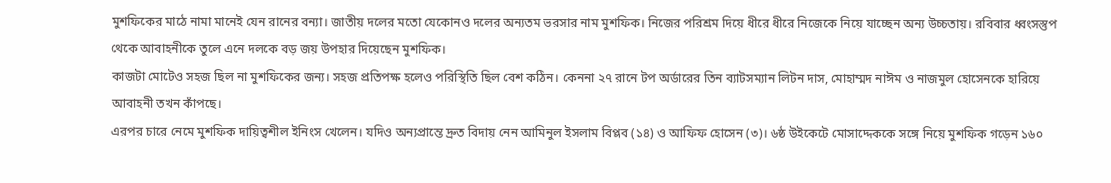মুশফিকের মাঠে নামা মানেই যেন রানের বন্যা। জাতীয় দলের মতো যেকোনও দলের অন্যতম ভরসার নাম মুশফিক। নিজের পরিশ্রম দিয়ে ধীরে ধীরে নিজেকে নিয়ে যাচ্ছেন অন্য উচ্চতায়। রবিবার ধ্বংসস্তুপ থেকে আবাহনীকে তুলে এনে দলকে বড় জয় উপহার দিয়েছেন মুশফিক।
কাজটা মোটেও সহজ ছিল না মুশফিকের জন্য। সহজ প্রতিপক্ষ হলেও পরিস্থিতি ছিল বেশ কঠিন। কেননা ২৭ রানে টপ অর্ডারের তিন ব্যাটসম্যান লিটন দাস, মোহাম্মদ নাঈম ও নাজমুল হোসেনকে হারিয়ে আবাহনী তখন কাঁপছে।
এরপর চারে নেমে মুশফিক দায়িত্বশীল ইনিংস খেলেন। যদিও অন্যপ্রান্তে দ্রুত বিদায় নেন আমিনুল ইসলাম বিপ্লব (১৪) ও আফিফ হোসেন (৩)। ৬ষ্ঠ উইকেটে মোসাদ্দেককে সঙ্গে নিয়ে মুশফিক গড়েন ১৬০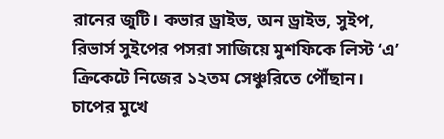রানের জুটি। কভার ড্রাইভ, অন ড্রাইভ, সুইপ, রিভার্স সুইপের পসরা সাজিয়ে মুশফিকে লিস্ট ‘এ’ ক্রিকেটে নিজের ১২তম সেঞ্চুরিতে পৌঁছান। চাপের মুখে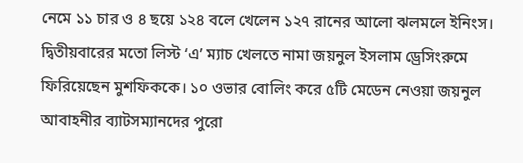নেমে ১১ চার ও ৪ ছয়ে ১২৪ বলে খেলেন ১২৭ রানের আলো ঝলমলে ইনিংস।
দ্বিতীয়বারের মতো লিস্ট ‘এ’ ম্যাচ খেলতে নামা জয়নুল ইসলাম ড্রেসিংরুমে ফিরিয়েছেন মুশফিককে। ১০ ওভার বোলিং করে ৫টি মেডেন নেওয়া জয়নুল আবাহনীর ব্যাটসম্যানদের পুরো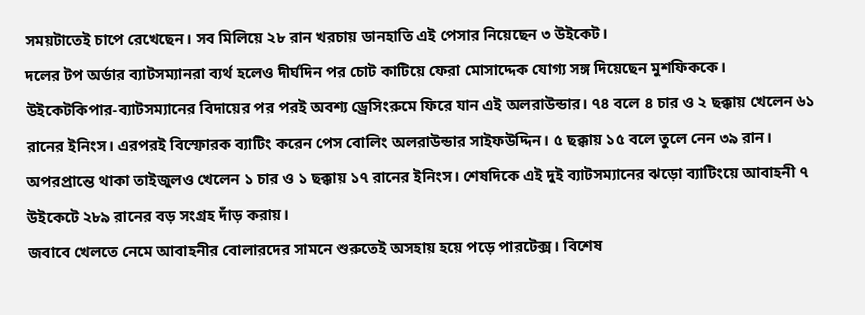সময়টাতেই চাপে রেখেছেন। সব মিলিয়ে ২৮ রান খরচায় ডানহাতি এই পেসার নিয়েছেন ৩ উইকেট।
দলের টপ অর্ডার ব্যাটসম্যানরা ব্যর্থ হলেও দীর্ঘদিন পর চোট কাটিয়ে ফেরা মোসাদ্দেক যোগ্য সঙ্গ দিয়েছেন মুশফিককে। উইকেটকিপার-ব্যাটসম্যানের বিদায়ের পর পরই অবশ্য ড্রেসিংরুমে ফিরে যান এই অলরাউন্ডার। ৭৪ বলে ৪ চার ও ২ ছক্কায় খেলেন ৬১ রানের ইনিংস। এরপরই বিস্ফোরক ব্যাটিং করেন পেস বোলিং অলরাউন্ডার সাইফউদ্দিন। ৫ ছক্কায় ১৫ বলে তুলে নেন ৩৯ রান। অপরপ্রান্তে থাকা তাইজুলও খেলেন ১ চার ও ১ ছক্কায় ১৭ রানের ইনিংস। শেষদিকে এই দুই ব্যাটসম্যানের ঝড়ো ব্যাটিংয়ে আবাহনী ৭ উইকেটে ২৮৯ রানের বড় সংগ্রহ দাঁড় করায়।
জবাবে খেলতে নেমে আবাহনীর বোলারদের সামনে শুরুতেই অসহায় হয়ে পড়ে পারটেক্স। বিশেষ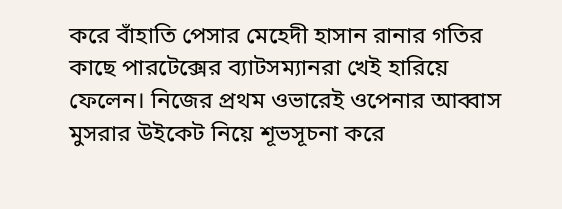করে বাঁহাতি পেসার মেহেদী হাসান রানার গতির কাছে পারটেক্সের ব্যাটসম্যানরা খেই হারিয়ে ফেলেন। নিজের প্রথম ওভারেই ওপেনার আব্বাস মুসরার উইকেট নিয়ে শূভসূচনা করে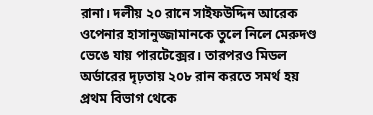রানা। দলীয় ২০ রানে সাইফউদ্দিন আরেক ওপেনার হাসানুজ্জামানকে তুলে নিলে মেরুদণ্ড ভেঙে যায় পারটেক্সের। তারপরও মিডল অর্ডারের দৃঢ়তায় ২০৮ রান করতে সমর্থ হয় প্রথম বিভাগ থেকে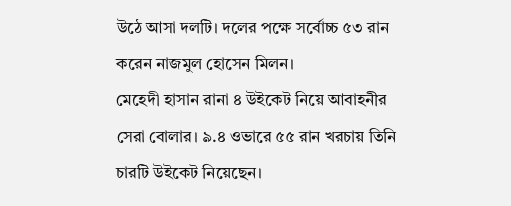উঠে আসা দলটি। দলের পক্ষে সর্বোচ্চ ৫৩ রান করেন নাজমুল হোসেন মিলন।
মেহেদী হাসান রানা ৪ উইকেট নিয়ে আবাহনীর সেরা বোলার। ৯.৪ ওভারে ৫৫ রান খরচায় তিনি চারটি উইকেট নিয়েছেন।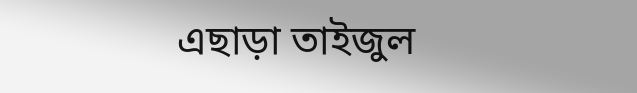এছাড়া তাইজুল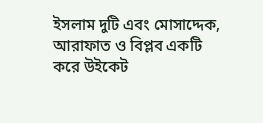ইসলাম দুটি এবং মোসাদ্দেক, আরাফাত ও বিপ্লব একটি করে উইকেট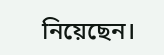নিয়েছেন।